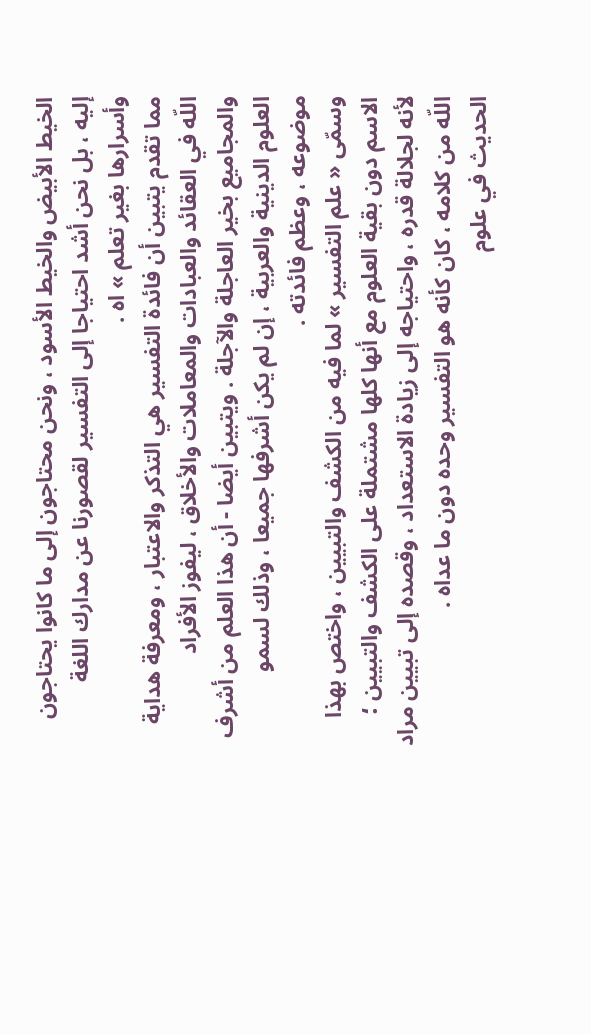الخيط الأبيض والخيط الأسود ، ونحن محتاجون إلى ما كانوا يحتاجون إليه ، بل نحن أشد احتياجا إلى التفسير لقصورنا عن مدارك اللغة وأسرارها بغير تعلم » اه .
مما تقدم يتبين أن فائدة التفسير هي التذكر والاعتبار ، ومعرفة هداية اللّه في العقائد والعبادات والمعاملات والأخلاق ، ليفوز الأفراد والمجاميع بخير العاجلة والآجلة . ويتبين أيضا - أن هذا العلم من أشرف العلوم الدينية والعربية ، إن لم يكن أشرفها جميعا ، وذلك لسمو موضوعه ، وعظم فائدته .
وسمّى « علم التفسير » لما فيه من الكشف والتبيين ، واختص بهذا الاسم دون بقية العلوم مع أنها كلها مشتملة على الكشف والتبيين ؛ لأنه لجلالة قدره ، واحتياجه إلى زيادة الاستعداد ، وقصده إلى تبيين مراد اللّه من كلامه ، كان كأنه هو التفسير وحده دون ما عداه .
الحديث في علوم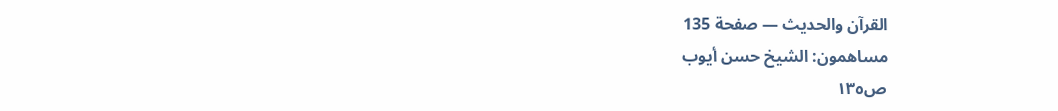القرآن والحديث — صفحة 135
مساهمون: الشيخ حسن أيوب
ص١٣٥